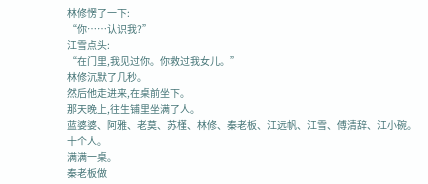林修愣了一下:
“你……认识我?”
江雪点头:
“在门里,我见过你。你救过我女儿。”
林修沉默了几秒。
然后他走进来,在桌前坐下。
那天晚上,往生铺里坐满了人。
蓝婆婆、阿雅、老莫、苏槿、林修、秦老板、江远帆、江雪、傅清辞、江小碗。
十个人。
满满一桌。
秦老板做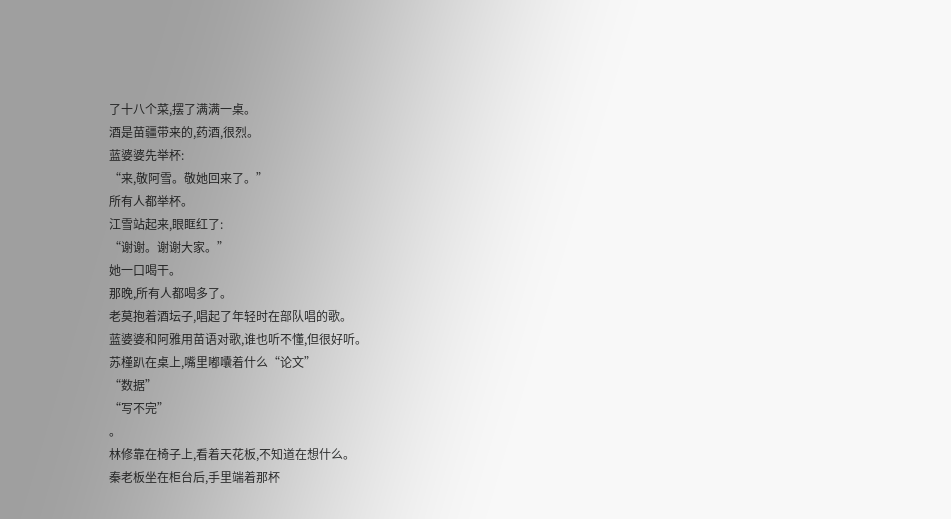了十八个菜,摆了满满一桌。
酒是苗疆带来的,药酒,很烈。
蓝婆婆先举杯:
“来,敬阿雪。敬她回来了。”
所有人都举杯。
江雪站起来,眼眶红了:
“谢谢。谢谢大家。”
她一口喝干。
那晚,所有人都喝多了。
老莫抱着酒坛子,唱起了年轻时在部队唱的歌。
蓝婆婆和阿雅用苗语对歌,谁也听不懂,但很好听。
苏槿趴在桌上,嘴里嘟囔着什么“论文”
“数据”
“写不完”
。
林修靠在椅子上,看着天花板,不知道在想什么。
秦老板坐在柜台后,手里端着那杯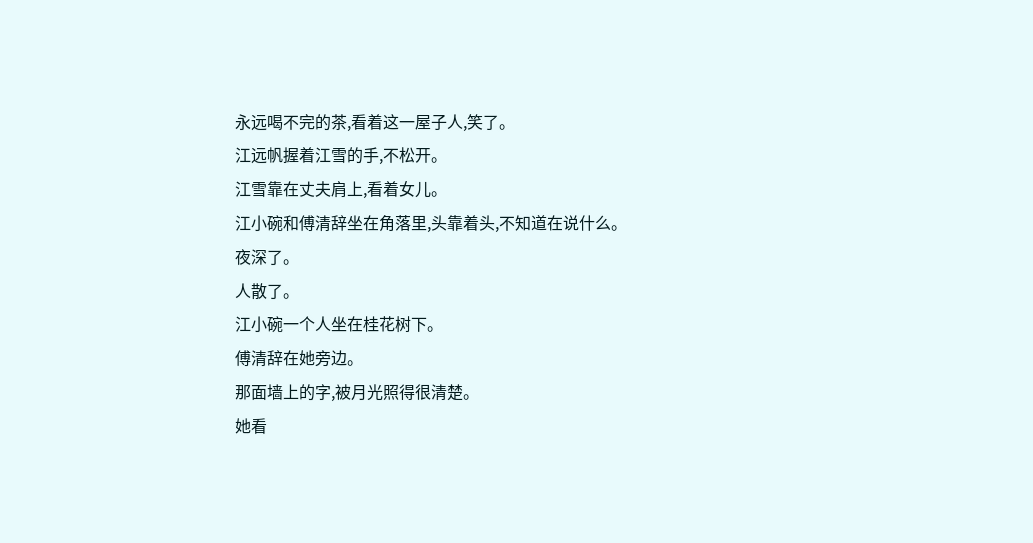永远喝不完的茶,看着这一屋子人,笑了。
江远帆握着江雪的手,不松开。
江雪靠在丈夫肩上,看着女儿。
江小碗和傅清辞坐在角落里,头靠着头,不知道在说什么。
夜深了。
人散了。
江小碗一个人坐在桂花树下。
傅清辞在她旁边。
那面墙上的字,被月光照得很清楚。
她看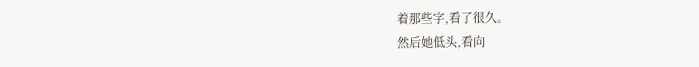着那些字,看了很久。
然后她低头,看向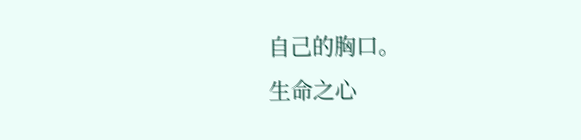自己的胸口。
生命之心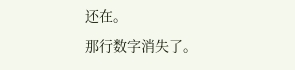还在。
那行数字消失了。